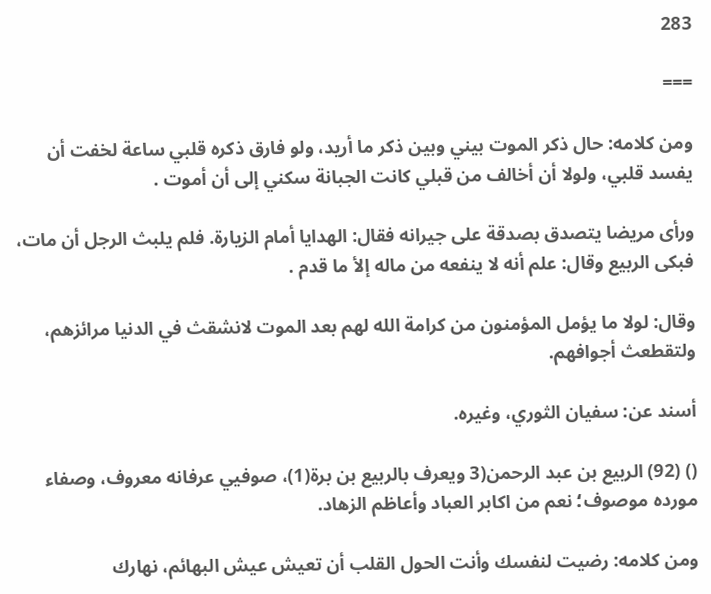283

===

ومن كلامه: حال ذكر الموت بيني وبين ذكر ما أريد، ولو فارق ذكره قلبي ساعة لخفت أن يفسد قلبي، ولولا أن أخالف من قبلي كانت الجبانة سكني إلى أن أموت .

ورأى مريضا يتصدق بصدقة على جيرانه فقال: الهدايا أمام الزيارة. فلم يلبث الرجل أن مات، فبكى الربيع وقال: علم أنه لا ينفعه من ماله إلأ ما قدم .

وقال: لولا ما يؤمل المؤمنون من كرامة الله لهم بعد الموت لانشقث في الدنيا مرائزهم، ولتقطعث أجوافهم.

أسند عن: سفيان الثوري، وغيره.

() (92) الربيع بن عبد الرحمن(3 ويعرف بالربيع بن برة(1)، صوفيي عرفانه معروف، وصفاء مورده موصوف؛ نعم من اكابر العباد وأعاظم الزهاد.

ومن كلامه: رضيت لنفسك وأنت الحول القلب أن تعيش عيش البهائم، نهارك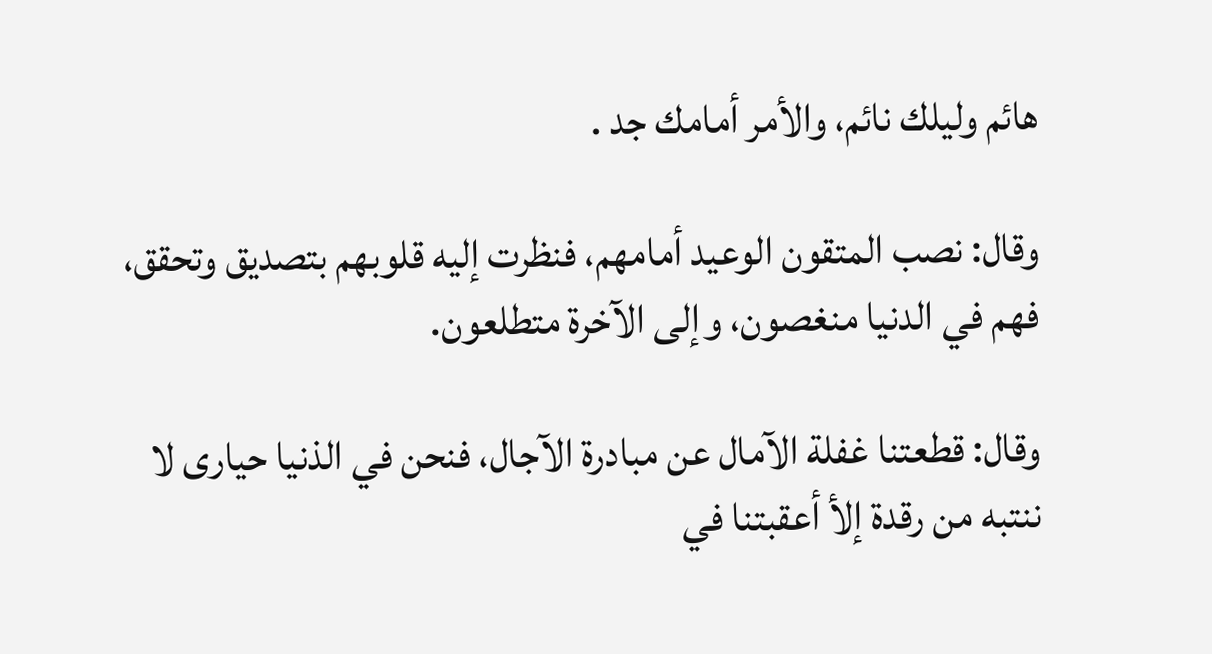هائم وليلك نائم، والأمر أمامك جد .

وقال: نصب المتقون الوعيد أمامهم، فنظرت إليه قلوبهم بتصديق وتحقق، فهم في الدنيا منغصون، وإلى الآخرة متطلعون.

وقال: قطعتنا غفلة الآمال عن مبادرة الآجال، فنحن في الذنيا حيارى لا ننتبه من رقدة إلأ أعقبتنا في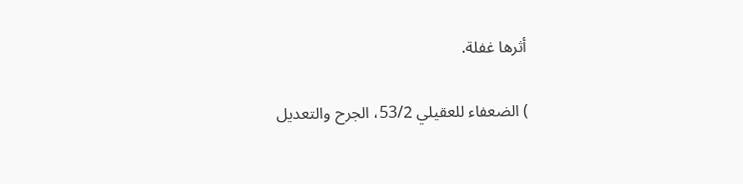أثرها غفلة.

) الضعفاء للعقيلي 53/2، الجرح والتعديل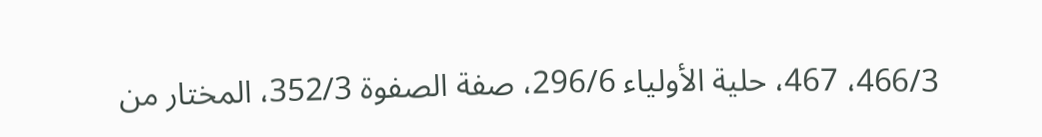466/3، 467، حلية الأولياء 296/6، صفة الصفوة 352/3، المختار من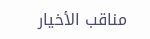مناقب الأخيار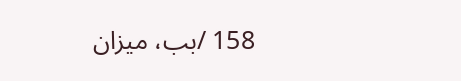158 /بب، ميزان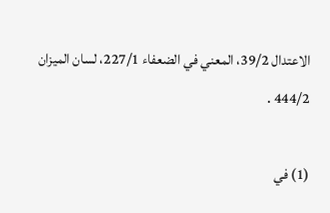الاعتدال 39/2، المعني في الضعفاء 227/1، لسان الميزان 444/2 .

(1) في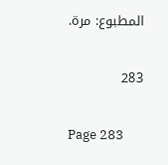المطبوع: مرة.

283

Page 283